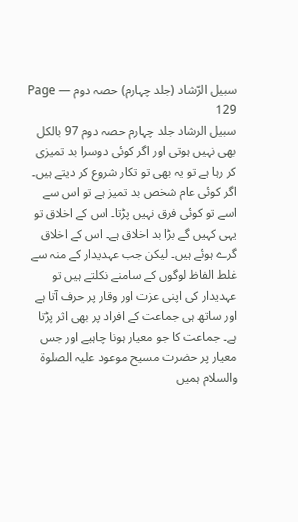سبیل الرّشاد (جلد چہارم) حصہ دوم — Page 129
سبیل الرشاد جلد چہارم حصہ دوم 97 بالکل بھی نہیں ہوتی اور اگر کوئی دوسرا بد تمیزی کر رہا ہے تو یہ بھی تو تکار شروع کر دیتے ہیں۔ اگر کوئی عام شخص بد تمیز ہے تو اس سے اسے تو کوئی فرق نہیں پڑتا۔ اس کے اخلاق تو یہی کہیں گے بڑا بد اخلاق ہے۔ اس کے اخلاق گرے ہوئے ہیں۔ لیکن جب عہدیدار کے منہ سے غلط الفاظ لوگوں کے سامنے نکلتے ہیں تو عہدیدار کی اپنی عزت اور وقار پر حرف آتا ہے اور ساتھ ہی جماعت کے افراد پر بھی اثر پڑتا ہے۔ جماعت کا جو معیار ہونا چاہیے اور جس معیار پر حضرت مسیح موعود علیہ الصلوۃ والسلام ہمیں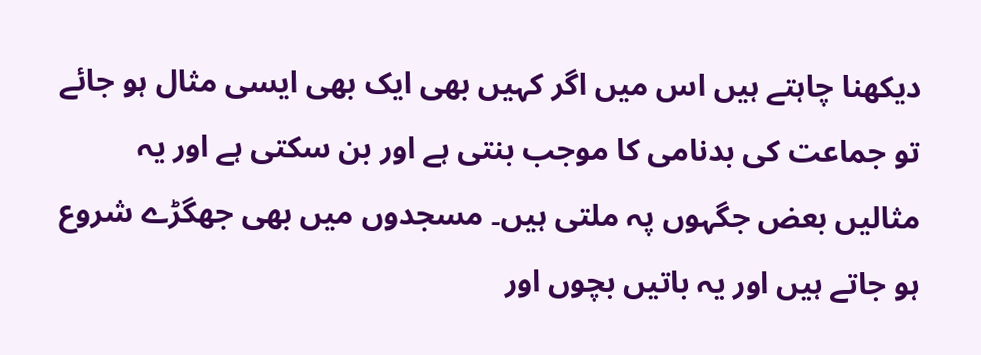دیکھنا چاہتے ہیں اس میں اگر کہیں بھی ایک بھی ایسی مثال ہو جائے تو جماعت کی بدنامی کا موجب بنتی ہے اور بن سکتی ہے اور یہ مثالیں بعض جگہوں پہ ملتی ہیں۔ مسجدوں میں بھی جھگڑے شروع ہو جاتے ہیں اور یہ باتیں بچوں اور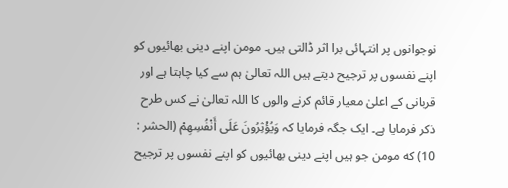نوجوانوں پر انتہائی برا اثر ڈالتی ہیں۔ مومن اپنے دینی بھائیوں کو اپنے نفسوں پر ترجیح دیتے ہیں اللہ تعالیٰ ہم سے کیا چاہتا ہے اور قربانی کے اعلیٰ معیار قائم کرنے والوں کا اللہ تعالیٰ نے کس طرح ذکر فرمایا ہے۔ ایک جگہ فرمایا کہ وَيُؤْثِرُونَ عَلَى أَنْفُسِهِمْ (الحشر : 10) که مومن جو ہیں اپنے دینی بھائیوں کو اپنے نفسوں پر ترجیح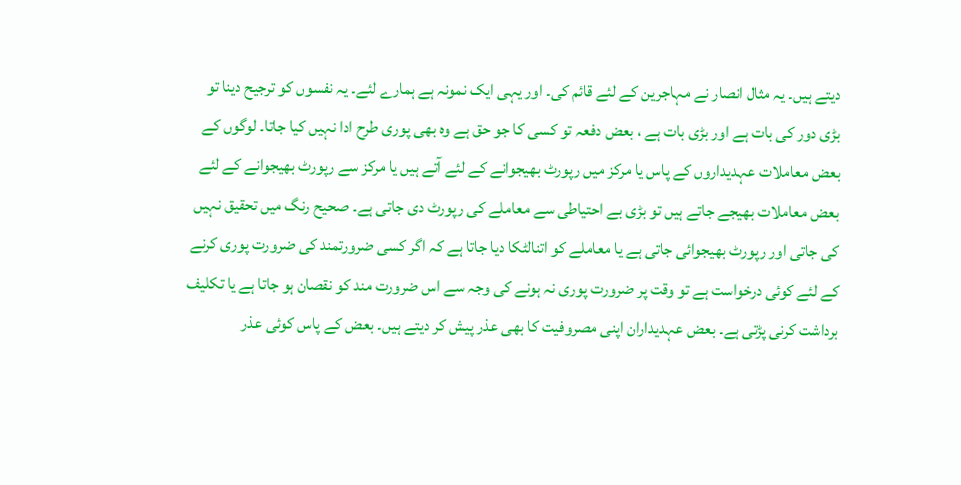دیتے ہیں۔ یہ مثال انصار نے مہاجرین کے لئے قائم کی۔ اور یہی ایک نمونہ ہے ہمارے لئے۔ یہ نفسوں کو ترجیح دینا تو بڑی دور کی بات ہے اور بڑی بات ہے ، بعض دفعہ تو کسی کا جو حق ہے وہ بھی پوری طرح ادا نہیں کیا جاتا۔ لوگوں کے بعض معاملات عہدیداروں کے پاس یا مرکز میں رپورٹ بھیجوانے کے لئے آتے ہیں یا مرکز سے رپورٹ بھیجوانے کے لئے بعض معاملات بھیجے جاتے ہیں تو بڑی بے احتیاطی سے معاملے کی رپورٹ دی جاتی ہے۔ صحیح رنگ میں تحقیق نہیں کی جاتی اور رپورٹ بھیجوائی جاتی ہے یا معاملے کو اتنالٹکا دیا جاتا ہے کہ اگر کسی ضرورتمند کی ضرورت پوری کرنے کے لئے کوئی درخواست ہے تو وقت پر ضرورت پوری نہ ہونے کی وجہ سے اس ضرورت مند کو نقصان ہو جاتا ہے یا تکلیف برداشت کرنی پڑتی ہے۔ بعض عہدیداران اپنی مصروفیت کا بھی عذر پیش کر دیتے ہیں۔ بعض کے پاس کوئی عذر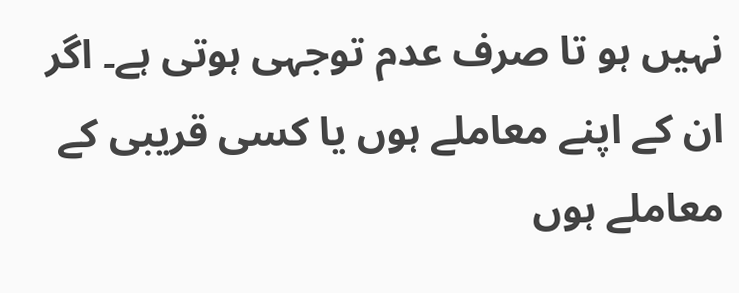نہیں ہو تا صرف عدم توجہی ہوتی ہے۔ اگر ان کے اپنے معاملے ہوں یا کسی قریبی کے معاملے ہوں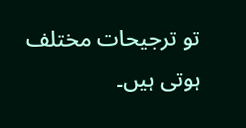تو ترجیحات مختلف ہوتی ہیں۔